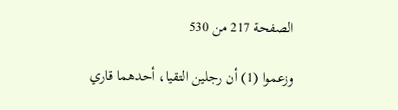الصفحة 217 من 530

وزعموا (1) أن رجلين التقيا، أحدهما قاري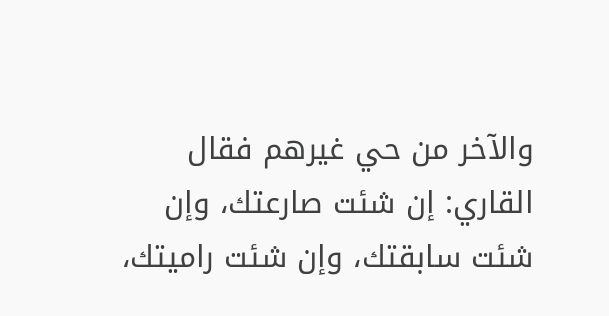والآخر من حي غيرهم فقال القاري: إن شئت صارعتك، وإن شئت سابقتك، وإن شئت راميتك،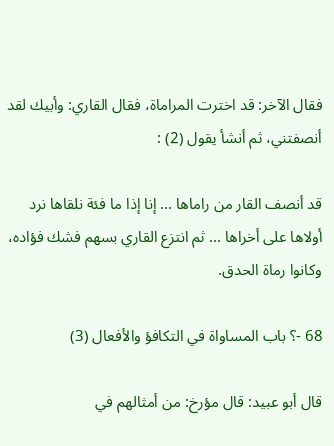فقال الآخر: قد اخترت المراماة، فقال القاري: وأبيك لقد أنصفتني، ثم أنشأ يقول (2) :

قد أنصف القار من راماها ... إنا إذا ما فئة نلقاها نرد أولاها على أخراها ... ثم انتزع القاري بسهم فشك فؤاده، وكانوا رماة الحدق.

68 -؟ باب المساواة في التكافؤ والأفعال (3)

قال أبو عبيد: قال مؤرخ: من أمثالهم في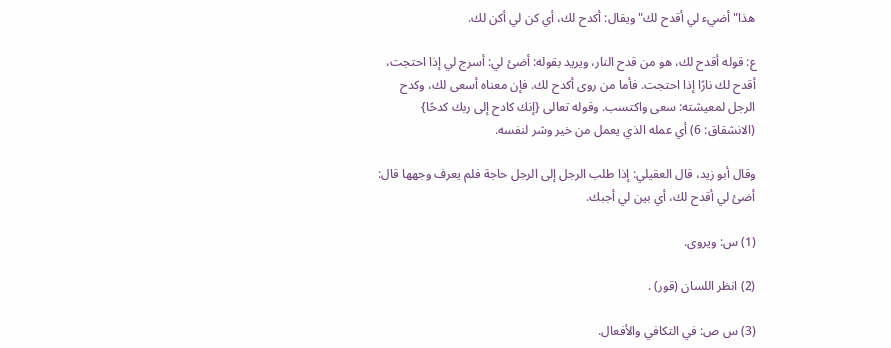هذا"أضيء لي أقدح لك"ويقال: أكدح لك، أي كن لي أكن لك.

ع: قوله أقدح لك، هو من قدح النار، ويريد بقوله: أضئ لي: أسرج لي إذا احتجت، أقدح لك نارًا إذا احتجت. فأما من روى أكدح لك. فإن معناه أسعى لك، وكدح الرجل لمعيشته: سعى واكتسب. وقوله تعالى {إنك كادح إلى ربك كدحًا} (الانشقاق: 6) أي عمله الذي يعمل من خير وشر لنفسه.

وقال أبو زيد، قال العقيلي: إذا طلب الرجل إلى الرجل حاجة فلم يعرف وجهها قال: أضئ لي أقدح لك، أي بين لي أجبك.

(1) س: ويروى.

(2) انظر اللسان (قور) .

(3) س ص: في التكافي والأفعال.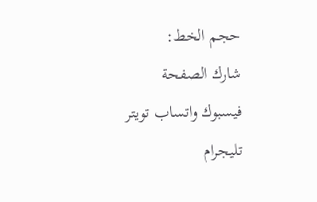حجم الخط:
شارك الصفحة
فيسبوك واتساب تويتر تليجرام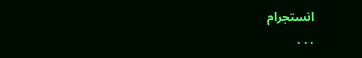انستجرام
. . .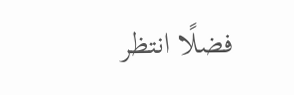فضلًا انتظر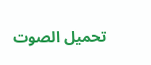تحميل الصوت